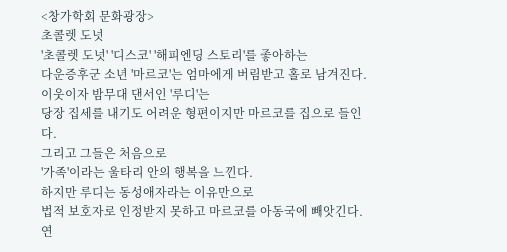<창가학회 문화광장>
초콜렛 도넛
'초콜렛 도넛' '디스코' '해피엔딩 스토리'를 좋아하는
다운증후군 소년 '마르코'는 엄마에게 버림받고 홀로 남겨진다.
이웃이자 밤무대 댄서인 '루디'는
당장 집세를 내기도 어려운 형편이지만 마르코를 집으로 들인다.
그리고 그들은 처음으로
'가족'이라는 울타리 안의 행복을 느낀다.
하지만 루디는 동성애자라는 이유만으로
법적 보호자로 인정받지 못하고 마르코를 아동국에 빼앗긴다.
연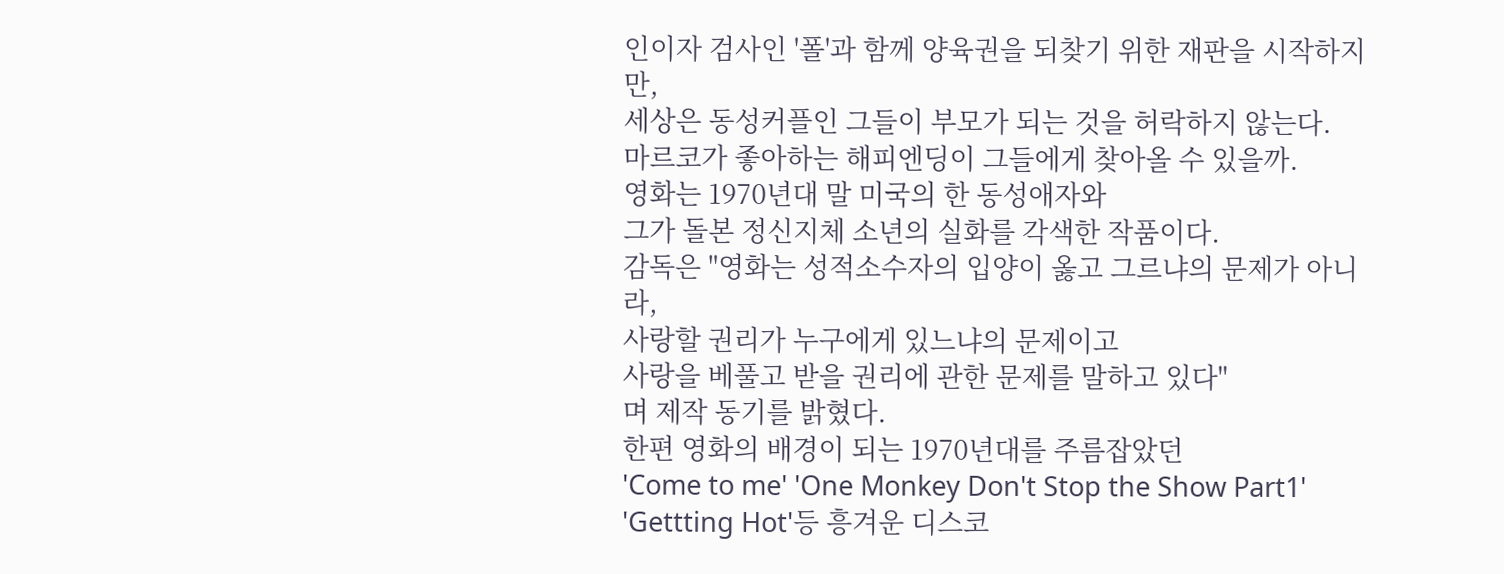인이자 검사인 '폴'과 함께 양육권을 되찾기 위한 재판을 시작하지만,
세상은 동성커플인 그들이 부모가 되는 것을 허락하지 않는다.
마르코가 좋아하는 해피엔딩이 그들에게 찾아올 수 있을까.
영화는 1970년대 말 미국의 한 동성애자와
그가 돌본 정신지체 소년의 실화를 각색한 작품이다.
감독은 "영화는 성적소수자의 입양이 옳고 그르냐의 문제가 아니라,
사랑할 권리가 누구에게 있느냐의 문제이고
사랑을 베풀고 받을 권리에 관한 문제를 말하고 있다"
며 제작 동기를 밝혔다.
한편 영화의 배경이 되는 1970년대를 주름잡았던
'Come to me' 'One Monkey Don't Stop the Show Part1'
'Gettting Hot'등 흥겨운 디스코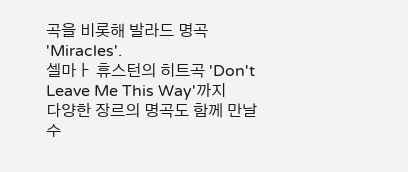곡을 비롯해 발라드 명곡 'Miracles'.
셀마ㅏ 휴스턴의 히트곡 'Don't Leave Me This Way'까지
다양한 장르의 명곡도 함께 만날 수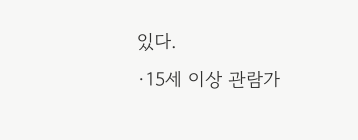있다.
·15세 이상 관람가